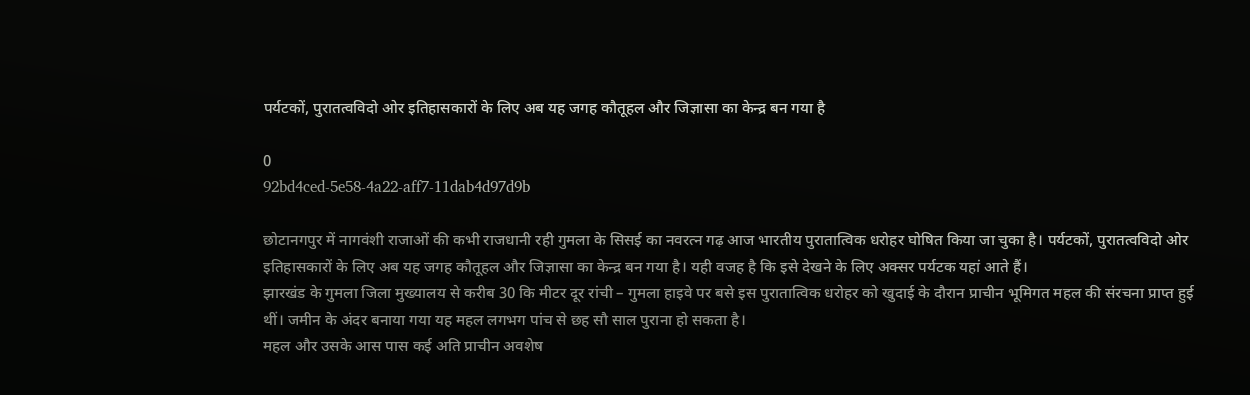पर्यटकों, पुरातत्वविदो ओर इतिहासकारों के लिए अब यह जगह कौतूहल और जिज्ञासा का केन्द्र बन गया है

0
92bd4ced-5e58-4a22-aff7-11dab4d97d9b

छोटानगपुर में नागवंशी राजाओं की कभी राजधानी रही गुमला के सिसई का नवरत्न गढ़ आज भारतीय पुरातात्विक धरोहर घोषित किया जा चुका है। पर्यटकों, पुरातत्वविदो ओर इतिहासकारों के लिए अब यह जगह कौतूहल और जिज्ञासा का केन्द्र बन गया है। यही वजह है कि इसे देखने के लिए अक्सर पर्यटक यहां आते हैं।
झारखंड के गुमला जिला मुख्यालय से करीब 30 कि मीटर दूर रांची – गुमला हाइवे पर बसे इस पुरातात्विक धरोहर को खुदाई के दौरान प्राचीन भूमिगत महल की संरचना प्राप्त हुई थीं। जमीन के अंदर बनाया गया यह महल लगभग पांच से छह सौ साल पुराना हो सकता है।
महल और उसके आस पास कई अति प्राचीन अवशेष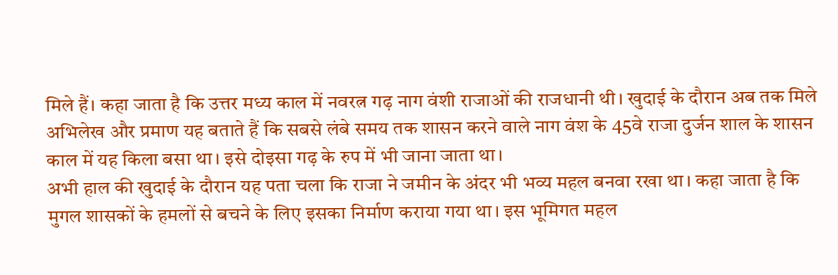मिले हैं। कहा जाता है कि उत्तर मध्य काल में नवरत्न गढ़ नाग वंशी राजाओं की राजधानी थी। खुदाई के दौरान अब तक मिले अभिलेख और प्रमाण यह बताते हैं कि सबसे लंबे समय तक शासन करने वाले नाग वंश के 45वे राजा दुर्जन शाल के शासन काल में यह किला बसा था। इसे दोइसा गढ़ के रुप में भी जाना जाता था।
अभी हाल की खुदाई के दौरान यह पता चला कि राजा ने जमीन के अंदर भी भव्य महल बनवा रखा था। कहा जाता है कि मुगल शासकों के हमलों से बचने के लिए इसका निर्माण कराया गया था। इस भूमिगत महल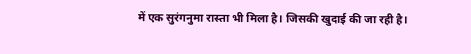में एक सुरंगनुमा रास्ता भी मिला है। जिसकी खुदाई की जा रही है।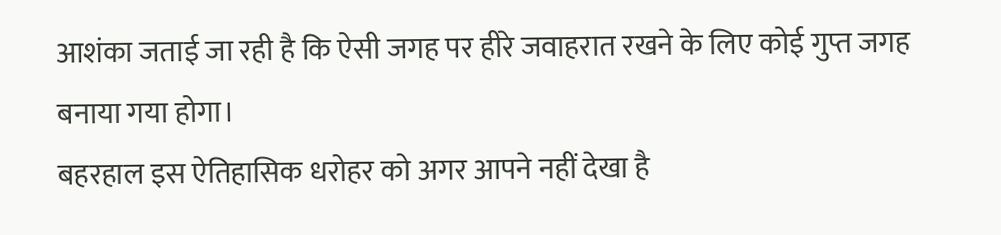आशंका जताई जा रही है कि ऐसी जगह पर हीरे जवाहरात रखने के लिए कोई गुप्त जगह बनाया गया होगा।
बहरहाल इस ऐतिहासिक धरोहर को अगर आपने नहीं देखा है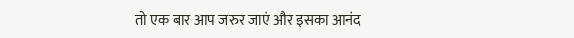तो एक बार आप जरुर जाएं और इसका आनंद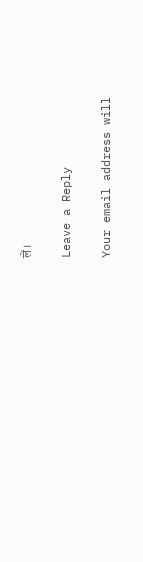लें।

Leave a Reply

Your email address will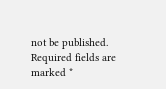not be published. Required fields are marked *